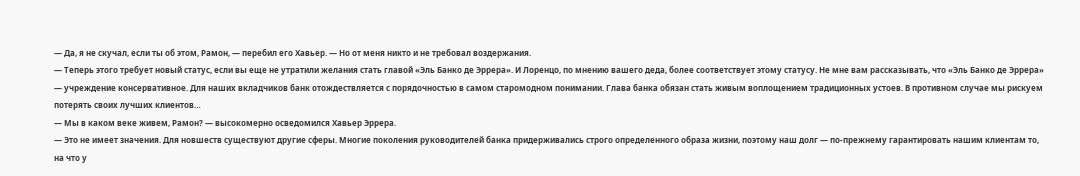— Да, я не скучал, если ты об этом, Рамон, — перебил его Хавьер. — Но от меня никто и не требовал воздержания.
— Теперь этого требует новый статус, если вы еще не утратили желания стать главой «Эль Банко де Эррера». И Лоренцо, по мнению вашего деда, более соответствует этому статусу. Не мне вам рассказывать, что «Эль Банко де Эррера» — учреждение консервативное. Для наших вкладчиков банк отождествляется с порядочностью в самом старомодном понимании. Глава банка обязан стать живым воплощением традиционных устоев. В противном случае мы рискуем потерять своих лучших клиентов…
— Мы в каком веке живем, Рамон? — высокомерно осведомился Хавьер Эррера.
— Это не имеет значения. Для новшеств существуют другие сферы. Многие поколения руководителей банка придерживались строго определенного образа жизни, поэтому наш долг — по-прежнему гарантировать нашим клиентам то, на что у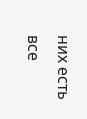них есть все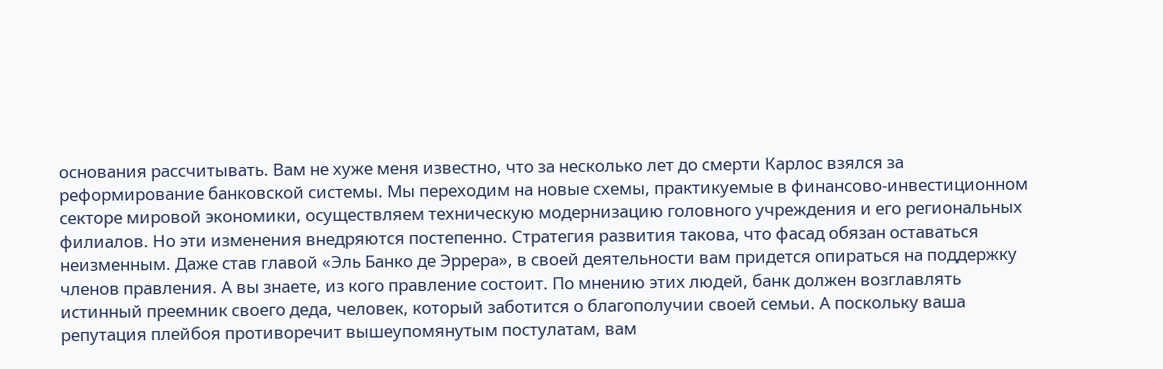основания рассчитывать. Вам не хуже меня известно, что за несколько лет до смерти Карлос взялся за реформирование банковской системы. Мы переходим на новые схемы, практикуемые в финансово-инвестиционном секторе мировой экономики, осуществляем техническую модернизацию головного учреждения и его региональных филиалов. Но эти изменения внедряются постепенно. Стратегия развития такова, что фасад обязан оставаться неизменным. Даже став главой «Эль Банко де Эррера», в своей деятельности вам придется опираться на поддержку членов правления. А вы знаете, из кого правление состоит. По мнению этих людей, банк должен возглавлять истинный преемник своего деда, человек, который заботится о благополучии своей семьи. А поскольку ваша репутация плейбоя противоречит вышеупомянутым постулатам, вам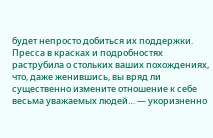будет непросто добиться их поддержки. Пресса в красках и подробностях раструбила о стольких ваших похождениях, что, даже женившись, вы вряд ли существенно измените отношение к себе весьма уважаемых людей… — укоризненно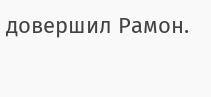довершил Рамон.